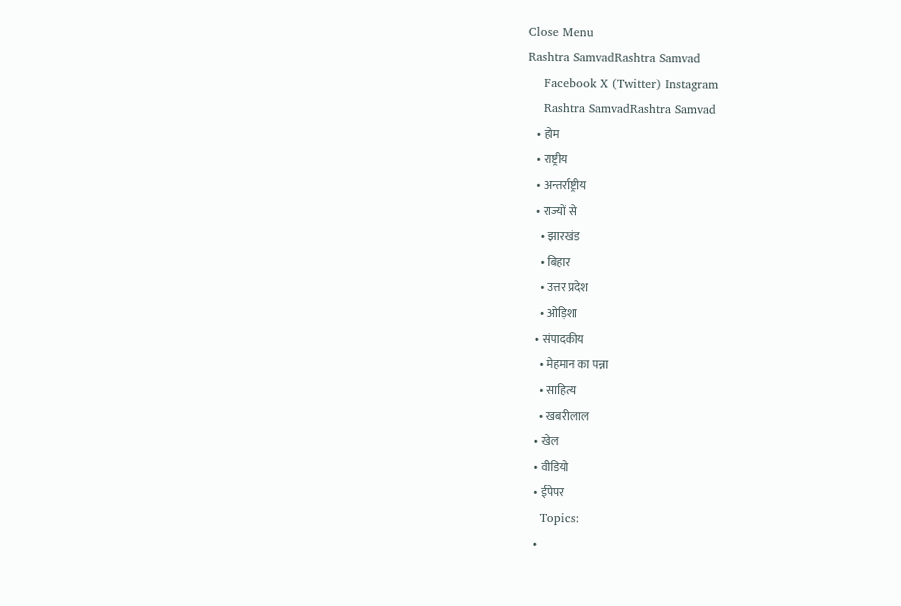Close Menu
Rashtra SamvadRashtra Samvad
    Facebook X (Twitter) Instagram
    Rashtra SamvadRashtra Samvad
    • होम
    • राष्ट्रीय
    • अन्तर्राष्ट्रीय
    • राज्यों से
      • झारखंड
      • बिहार
      • उत्तर प्रदेश
      • ओड़िशा
    • संपादकीय
      • मेहमान का पन्ना
      • साहित्य
      • खबरीलाल
    • खेल
    • वीडियो
    • ईपेपर
    Topics:
    •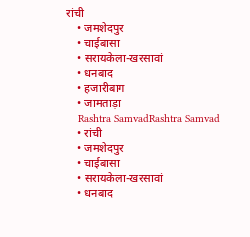रांची
    • जमशेदपुर
    • चाईबासा
    • सरायकेला-खरसावां
    • धनबाद
    • हजारीबाग
    • जामताड़ा
    Rashtra SamvadRashtra Samvad
    • रांची
    • जमशेदपुर
    • चाईबासा
    • सरायकेला-खरसावां
    • धनबाद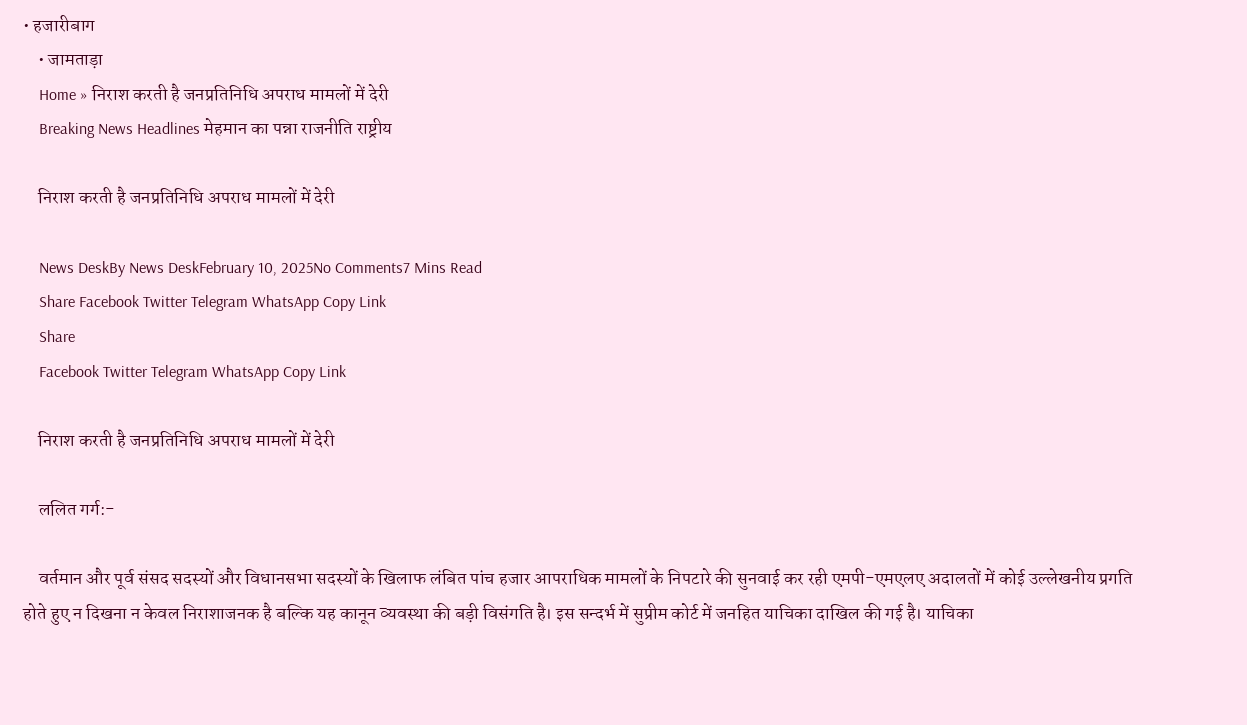• हजारीबाग
    • जामताड़ा
    Home » निराश करती है जनप्रतिनिधि अपराध मामलों में देरी
    Breaking News Headlines मेहमान का पन्ना राजनीति राष्ट्रीय

    निराश करती है जनप्रतिनिधि अपराध मामलों में देरी

    News DeskBy News DeskFebruary 10, 2025No Comments7 Mins Read
    Share Facebook Twitter Telegram WhatsApp Copy Link
    Share
    Facebook Twitter Telegram WhatsApp Copy Link

    निराश करती है जनप्रतिनिधि अपराध मामलों में देरी

    ललित गर्ग:-

    वर्तमान और पूर्व संसद सदस्यों और विधानसभा सदस्यों के खिलाफ लंबित पांच हजार आपराधिक मामलों के निपटारे की सुनवाई कर रही एमपी-एमएलए अदालतों में कोई उल्लेखनीय प्रगति होते हुए न दिखना न केवल निराशाजनक है बल्कि यह कानून व्यवस्था की बड़ी विसंगति है। इस सन्दर्भ में सुप्रीम कोर्ट में जनहित याचिका दाखिल की गई है। याचिका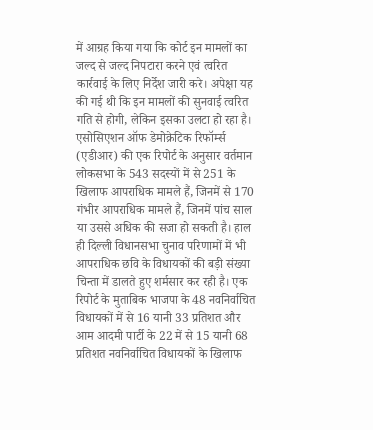में आग्रह किया गया कि कोर्ट इन मामलों का जल्द से जल्द निपटारा करने एवं त्वरित कार्रवाई के लिए निर्देश जारी करे। अपेक्षा यह की गई थी कि इन मामलों की सुनवाई त्वरित गति से होगी, लेकिन इसका उलटा हो रहा है। एसोसिएशन ऑफ डेमोक्रेटिक रिफॉर्म्स (एडीआर) की एक रिपोर्ट के अनुसार वर्तमान लोकसभा के 543 सदस्यों में से 251 के खिलाफ आपराधिक मामले हैं, जिनमें से 170 गंभीर आपराधिक मामले हैं, जिनमें पांच साल या उससे अधिक की सजा हो सकती है। हाल ही दिल्ली विधानसभा चुनाव परिणामों में भी आपराधिक छवि के विधायकों की बड़ी संख्या चिन्ता में डालते हुए शर्मसार कर रही है। एक रिपोर्ट के मुताबिक भाजपा के 48 नवनिर्वाचित विधायकों में से 16 यानी 33 प्रतिशत और आम आदमी पार्टी के 22 में से 15 यानी 68 प्रतिशत नवनिर्वाचित विधायकों के खिलाफ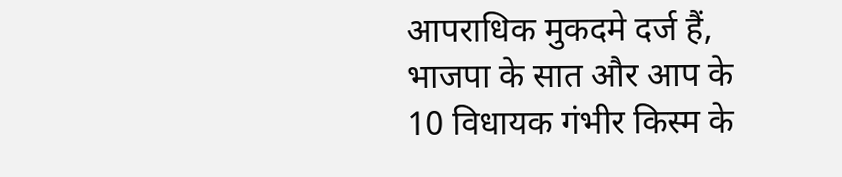आपराधिक मुकदमे दर्ज हैं, भाजपा के सात और आप के 10 विधायक गंभीर किस्म के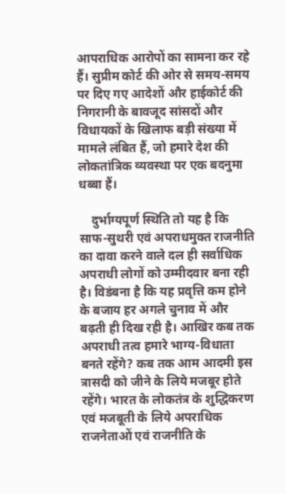आपराधिक आरोपों का सामना कर रहे हैं। सुप्रीम कोर्ट की ओर से समय-समय पर दिए गए आदेशों और हाईकोर्ट की निगरानी के बावजूद सांसदों और विधायकों के खिलाफ बड़ी संख्या में मामले लंबित हैं, जो हमारे देश की लोकतांत्रिक व्यवस्था पर एक बदनुमा धब्बा हैं।

    दुर्भाग्यपूर्ण स्थिति तो यह है कि साफ-सुथरी एवं अपराधमुक्त राजनीति का दावा करने वाले दल ही सर्वाधिक अपराधी लोगों को उम्मीदवार बना रही है। विडंबना है कि यह प्रवृत्ति कम होने के बजाय हर अगले चुनाव में और बढ़ती ही दिख रही है। आखिर कब तक अपराधी तत्व हमारे भाग्य-विधाता बनते रहेंगे? कब तक आम आदमी इस त्रासदी को जीने के लिये मजबूर होते रहेंगे। भारत के लोकतंत्र के शुद्धिकरण एवं मजबूती के लिये अपराधिक राजनेताओं एवं राजनीति के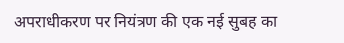अपराधीकरण पर नियंत्रण की एक नई सुबह का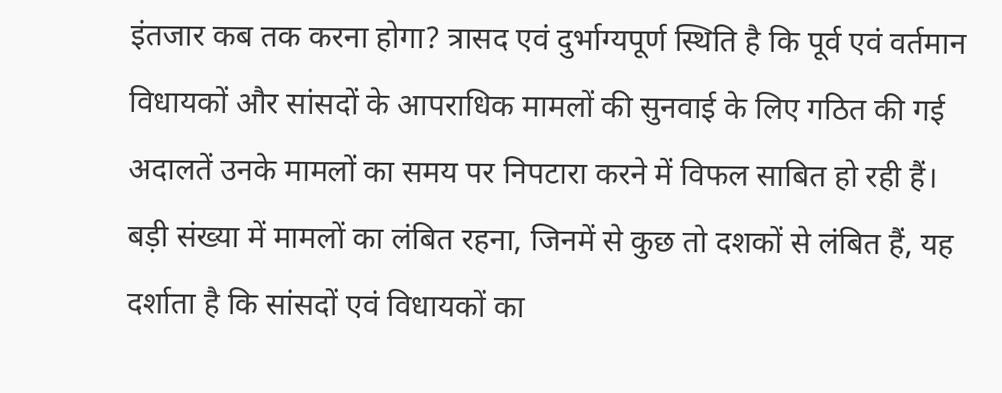इंतजार कब तक करना होगा? त्रासद एवं दुर्भाग्यपूर्ण स्थिति है कि पूर्व एवं वर्तमान विधायकों और सांसदों के आपराधिक मामलों की सुनवाई के लिए गठित की गई अदालतें उनके मामलों का समय पर निपटारा करने में विफल साबित हो रही हैं। बड़ी संख्या में मामलों का लंबित रहना, जिनमें से कुछ तो दशकों से लंबित हैं, यह दर्शाता है कि सांसदों एवं विधायकों का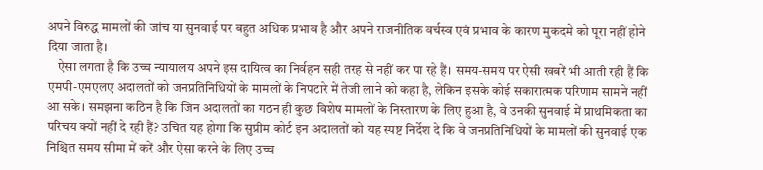अपने विरुद्ध मामलों की जांच या सुनवाई पर बहुत अधिक प्रभाव है और अपने राजनीतिक वर्चस्व एवं प्रभाव के कारण मुकदमे को पूरा नहीं होने दिया जाता है।
    ऐसा लगता है कि उच्च न्यायालय अपने इस दायित्व का निर्वहन सही तरह से नहीं कर पा रहे हैं। समय-समय पर ऐसी खबरें भी आती रही हैं कि एमपी-एमएलए अदालतों को जनप्रतिनिधियों के मामलों के निपटारे में तेजी लाने को कहा है, लेकिन इसके कोई सकारात्मक परिणाम सामने नहीं आ सके। समझना कठिन है कि जिन अदालतों का गठन ही कुछ विशेष मामलों के निस्तारण के लिए हुआ है, वे उनकी सुनवाई में प्राथमिकता का परिचय क्यों नहीं दे रही हैं? उचित यह होगा कि सुप्रीम कोर्ट इन अदालतों को यह स्पष्ट निर्देश दे कि वे जनप्रतिनिधियों के मामलों की सुनवाई एक निश्चित समय सीमा में करें और ऐसा करने के लिए उच्च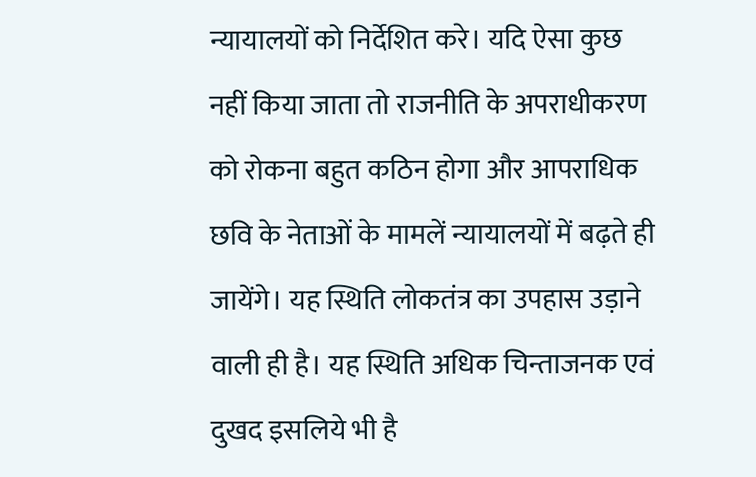न्यायालयों को निर्देशित करे। यदि ऐसा कुछ नहीं किया जाता तो राजनीति के अपराधीकरण को रोकना बहुत कठिन होगा और आपराधिक छवि के नेताओं के मामलें न्यायालयों में बढ़ते ही जायेंगे। यह स्थिति लोकतंत्र का उपहास उड़ाने वाली ही है। यह स्थिति अधिक चिन्ताजनक एवं दुखद इसलिये भी है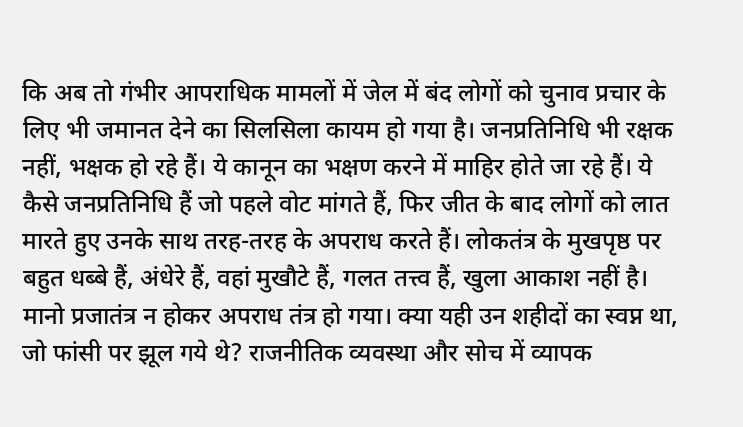कि अब तो गंभीर आपराधिक मामलों में जेल में बंद लोगों को चुनाव प्रचार के लिए भी जमानत देने का सिलसिला कायम हो गया है। जनप्रतिनिधि भी रक्षक नहीं, भक्षक हो रहे हैं। ये कानून का भक्षण करने में माहिर होते जा रहे हैं। ये कैसे जनप्रतिनिधि हैं जो पहले वोट मांगते हैं, फिर जीत के बाद लोगों को लात मारते हुए उनके साथ तरह-तरह के अपराध करते हैं। लोकतंत्र के मुखपृष्ठ पर बहुत धब्बे हैं, अंधेरे हैं, वहां मुखौटे हैं, गलत तत्त्व हैं, खुला आकाश नहीं है। मानो प्रजातंत्र न होकर अपराध तंत्र हो गया। क्या यही उन शहीदों का स्वप्न था, जो फांसी पर झूल गये थे? राजनीतिक व्यवस्था और सोच में व्यापक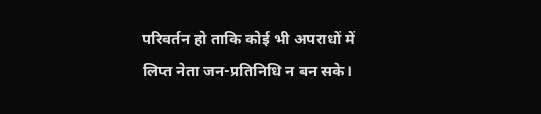परिवर्तन हो ताकि कोई भी अपराधों में लिप्त नेता जन-प्रतिनिधि न बन सके।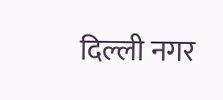दिल्ली नगर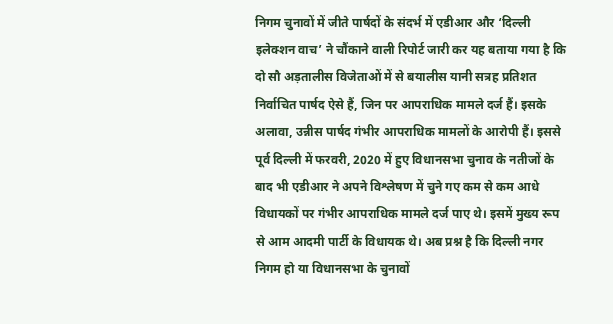निगम चुनावों में जीते पार्षदों के संदर्भ में एडीआर और ‘दिल्ली इलेक्शन वाच’ ने चौंकाने वाली रिपोर्ट जारी कर यह बताया गया है कि दो सौ अड़तालीस विजेताओं में से बयालीस यानी सत्रह प्रतिशत निर्वाचित पार्षद ऐसे हैं, जिन पर आपराधिक मामले दर्ज हैं। इसके अलावा, उन्नीस पार्षद गंभीर आपराधिक मामलों के आरोपी हैं। इससे पूर्व दिल्ली में फरवरी, 2020 में हुए विधानसभा चुनाव के नतीजों के बाद भी एडीआर ने अपने विश्लेषण में चुने गए कम से कम आधे विधायकों पर गंभीर आपराधिक मामले दर्ज पाए थे। इसमें मुख्य रूप से आम आदमी पार्टी के विधायक थे। अब प्रश्न है कि दिल्ली नगर निगम हो या विधानसभा के चुनावों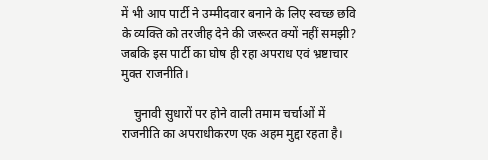में भी आप पार्टी ने उम्मीदवार बनाने के लिए स्वच्छ छवि के व्यक्ति को तरजीह देने की जरूरत क्यों नहीं समझी? जबकि इस पार्टी का घोष ही रहा अपराध एवं भ्रष्टाचार मुक्त राजनीति।

    चुनावी सुधारों पर होने वाली तमाम चर्चाओं में राजनीति का अपराधीकरण एक अहम मुद्दा रहता है।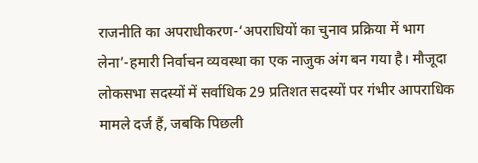राजनीति का अपराधीकरण-‘अपराधियों का चुनाव प्रक्रिया में भाग लेना’-हमारी निर्वाचन व्यवस्था का एक नाजुक अंग बन गया है। मौजूदा लोकसभा सदस्यों में सर्वाधिक 29 प्रतिशत सदस्यों पर गंभीर आपराधिक मामले दर्ज हैं, जबकि पिछली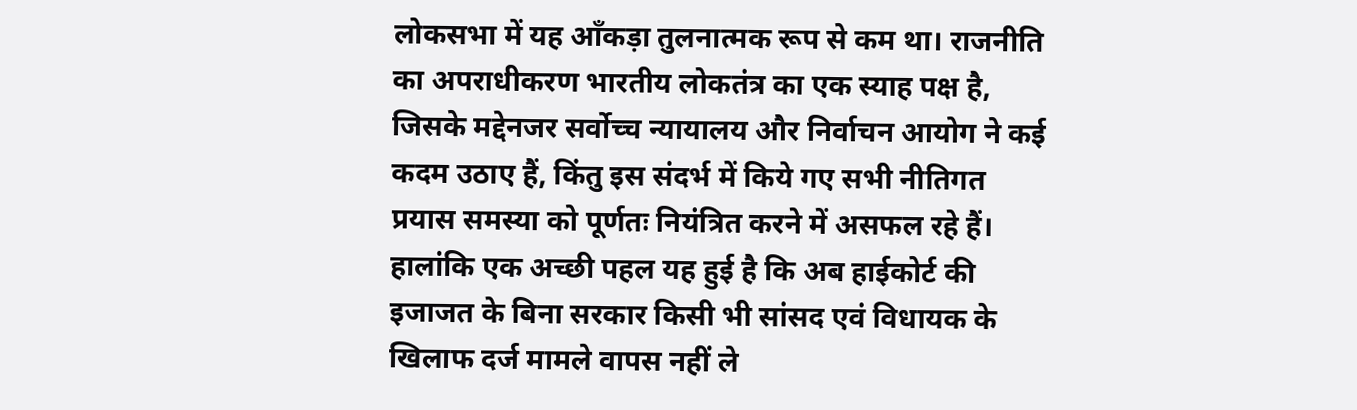लोकसभा में यह आँकड़ा तुलनात्मक रूप से कम था। राजनीति का अपराधीकरण भारतीय लोकतंत्र का एक स्याह पक्ष है, जिसके मद्देनजर सर्वोच्च न्यायालय और निर्वाचन आयोग ने कई कदम उठाए हैं, किंतु इस संदर्भ में किये गए सभी नीतिगत प्रयास समस्या को पूर्णतः नियंत्रित करने में असफल रहे हैं। हालांकि एक अच्छी पहल यह हुई है कि अब हाईकोर्ट की इजाजत के बिना सरकार किसी भी सांसद एवं विधायक के खिलाफ दर्ज मामले वापस नहीं ले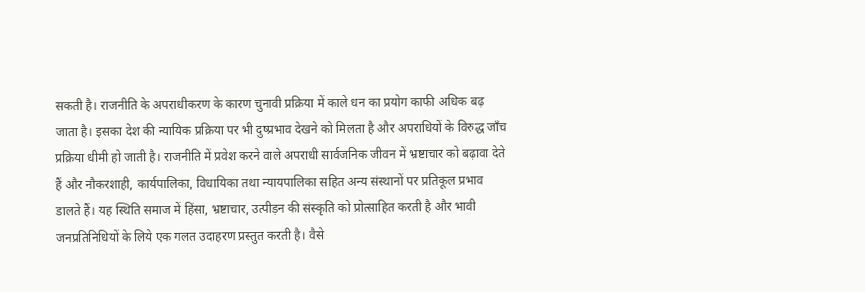सकती है। राजनीति के अपराधीकरण के कारण चुनावी प्रक्रिया में काले धन का प्रयोग काफी अधिक बढ़ जाता है। इसका देश की न्यायिक प्रक्रिया पर भी दुष्प्रभाव देखने को मिलता है और अपराधियों के विरुद्ध जाँच प्रक्रिया धीमी हो जाती है। राजनीति में प्रवेश करने वाले अपराधी सार्वजनिक जीवन में भ्रष्टाचार को बढ़ावा देते हैं और नौकरशाही, कार्यपालिका, विधायिका तथा न्यायपालिका सहित अन्य संस्थानों पर प्रतिकूल प्रभाव डालते हैं। यह स्थिति समाज में हिंसा, भ्रष्टाचार, उत्पीड़न की संस्कृति को प्रोत्साहित करती है और भावी जनप्रतिनिधियों के लिये एक गलत उदाहरण प्रस्तुत करती है। वैसे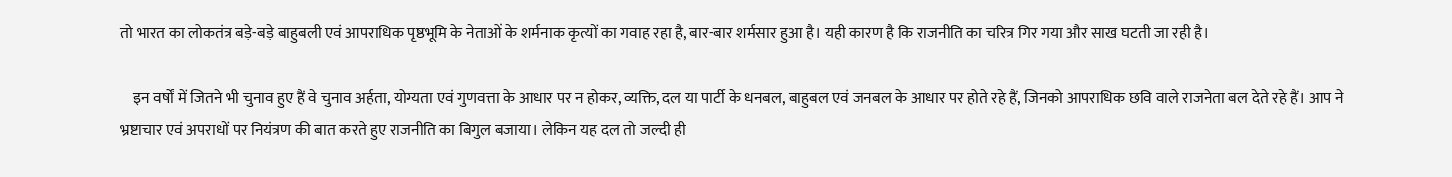तो भारत का लोकतंत्र बड़े-बड़े बाहुबली एवं आपराधिक पृष्ठभूमि के नेताओं के शर्मनाक कृत्यों का गवाह रहा है, बार-बार शर्मसार हुआ है। यही कारण है कि राजनीति का चरित्र गिर गया और साख घटती जा रही है।

    इन वर्षों में जितने भी चुनाव हुए हैं वे चुनाव अर्हता, योग्यता एवं गुणवत्ता के आधार पर न होकर, व्यक्ति, दल या पार्टी के धनबल, बाहुबल एवं जनबल के आधार पर होते रहे हैं, जिनको आपराधिक छवि वाले राजनेता बल देते रहे हैं। आप ने भ्रष्टाचार एवं अपराधों पर नियंत्रण की बात करते हुए राजनीति का बिगुल बजाया। लेकिन यह दल तो जल्दी ही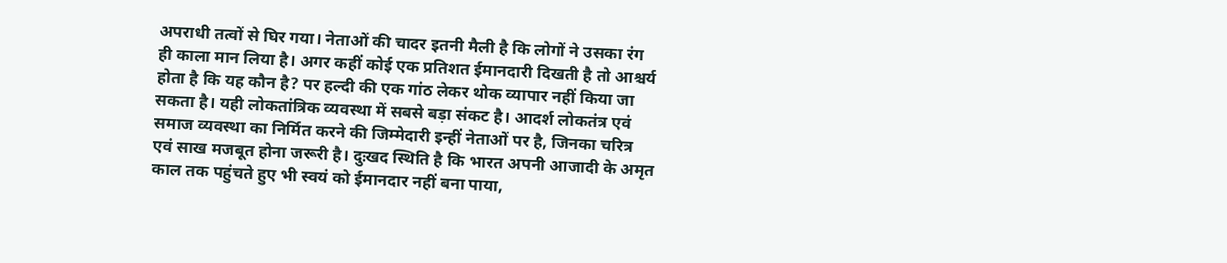अपराधी तत्वों से घिर गया। नेताओं की चादर इतनी मैली है कि लोगों ने उसका रंग ही काला मान लिया है। अगर कहीं कोई एक प्रतिशत ईमानदारी दिखती है तो आश्चर्य होता है कि यह कौन है? पर हल्दी की एक गांठ लेकर थोक व्यापार नहीं किया जा सकता है। यही लोकतांत्रिक व्यवस्था में सबसे बड़ा संकट है। आदर्श लोकतंत्र एवं समाज व्यवस्था का निर्मित करने की जिम्मेदारी इन्हीं नेताओं पर है, जिनका चरित्र एवं साख मजबूत होना जरूरी है। दुःखद स्थिति है कि भारत अपनी आजादी के अमृत काल तक पहुंचते हुए भी स्वयं को ईमानदार नहीं बना पाया,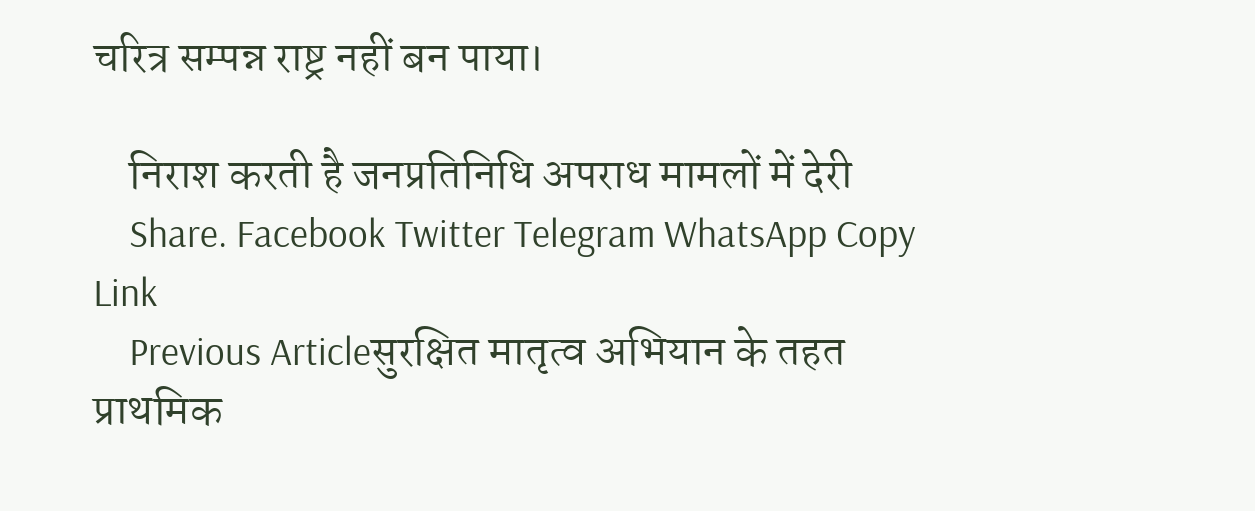चरित्र सम्पन्न राष्ट्र नहीं बन पाया।

    निराश करती है जनप्रतिनिधि अपराध मामलों में देरी
    Share. Facebook Twitter Telegram WhatsApp Copy Link
    Previous Articleसुरक्षित मातृत्व अभियान के तहत प्राथमिक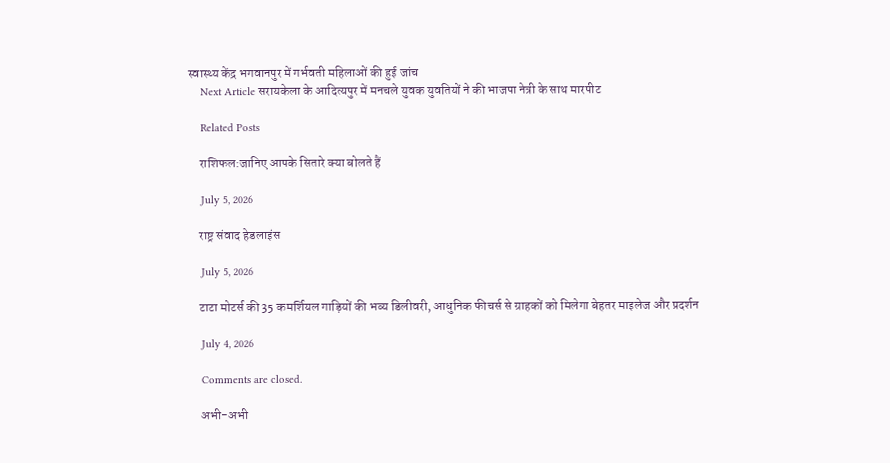स्वास्थ्य केंद्र भगवानपुर में गर्भवती महिलाओं की हुई जांच
    Next Article सरायकेला के आदित्यपुर में मनचले युवक युवतियों ने की भाजपा नेत्री के साथ मारपीट

    Related Posts

    राशिफल:जानिए आपके सितारे क्या बोलते हैं

    July 5, 2026

    राष्ट्र संवाद हेडलाइंस

    July 5, 2026

    टाटा मोटर्स की 35 कमर्शियल गाड़ियों की भव्य डिलीवरी, आधुनिक फीचर्स से ग्राहकों को मिलेगा बेहतर माइलेज और प्रदर्शन

    July 4, 2026

    Comments are closed.

    अभी-अभी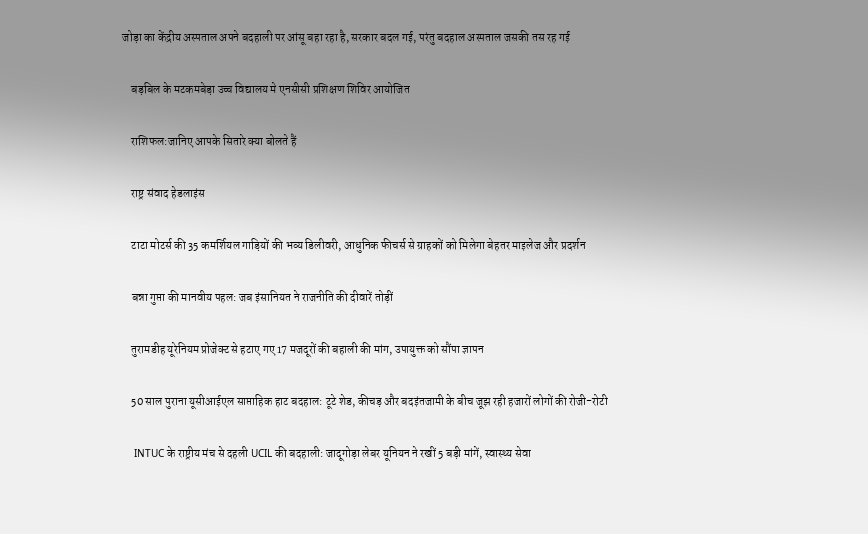जोड़ा का केंद्रीय अस्पताल अपने बदहाली पर आंसू बहा रहा है, सरकार बदल गई, परंतु बदहाल अस्पताल जसकी तस रह गई

    बड़बिल के मटकमबेड़ा उच्च विद्यालय मे एनसीसी प्रशिक्षण शिविर आयोजित

    राशिफल:जानिए आपके सितारे क्या बोलते हैं

    राष्ट्र संवाद हेडलाइंस

    टाटा मोटर्स की 35 कमर्शियल गाड़ियों की भव्य डिलीवरी, आधुनिक फीचर्स से ग्राहकों को मिलेगा बेहतर माइलेज और प्रदर्शन

    बन्ना गुप्ता की मानवीय पहल: जब इंसानियत ने राजनीति की दीवारें तोड़ीं

    तुरामडीह यूरेनियम प्रोजेक्ट से हटाए गए 17 मजदूरों की बहाली की मांग, उपायुक्त को सौंपा ज्ञापन

    50 साल पुराना यूसीआईएल साप्ताहिक हाट बदहाल: टूटे शेड, कीचड़ और बदइंतजामी के बीच जूझ रही हजारों लोगों की रोजी-रोटी

    INTUC के राष्ट्रीय मंच से दहली UCIL की बदहाली: जादूगोड़ा लेबर यूनियन ने रखीं 5 बड़ी मांगें, स्वास्थ्य सेवा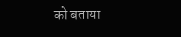को बताया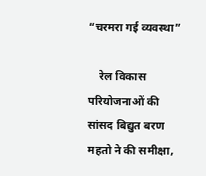“चरमरा गई व्यवस्था”

    रेल विकास परियोजनाओं की सांसद बिद्युत बरण महतो ने की समीक्षा,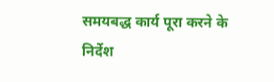समयबद्ध कार्य पूरा करने के निर्देश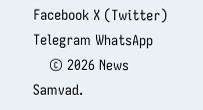Facebook X (Twitter) Telegram WhatsApp
    © 2026 News Samvad.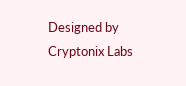Designed by Cryptonix Labs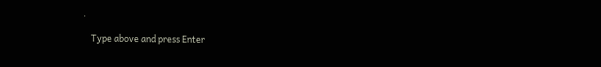.

    Type above and press Enter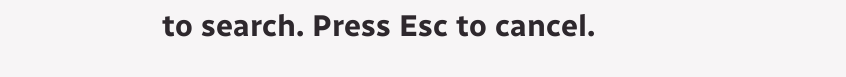to search. Press Esc to cancel.